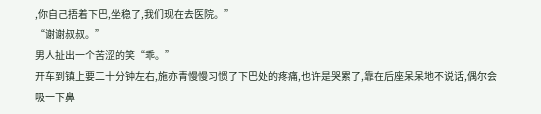,你自己捂着下巴,坐稳了,我们现在去医院。”
“谢谢叔叔。”
男人扯出一个苦涩的笑“乖。”
开车到镇上要二十分钟左右,施亦青慢慢习惯了下巴处的疼痛,也许是哭累了,靠在后座呆呆地不说话,偶尔会吸一下鼻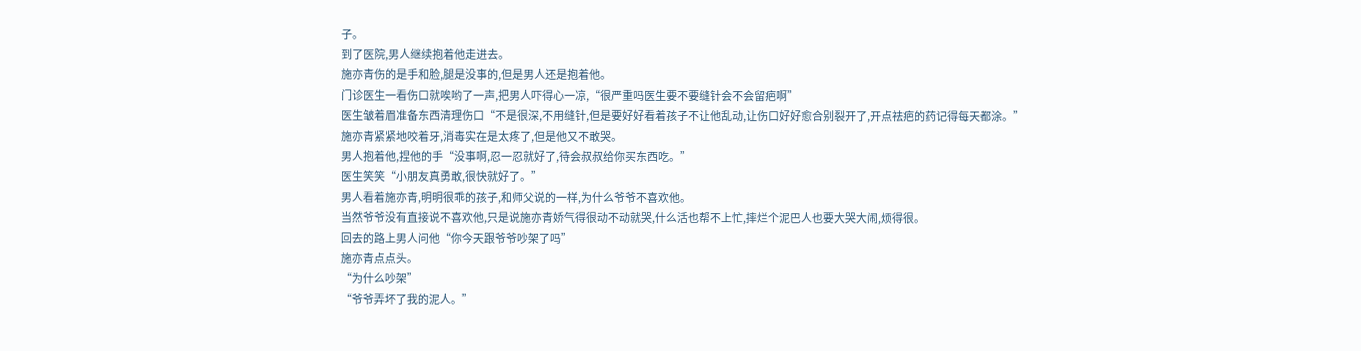子。
到了医院,男人继续抱着他走进去。
施亦青伤的是手和脸,腿是没事的,但是男人还是抱着他。
门诊医生一看伤口就唉哟了一声,把男人吓得心一凉,“很严重吗医生要不要缝针会不会留疤啊”
医生皱着眉准备东西清理伤口“不是很深,不用缝针,但是要好好看着孩子不让他乱动,让伤口好好愈合别裂开了,开点祛疤的药记得每天都涂。”
施亦青紧紧地咬着牙,消毒实在是太疼了,但是他又不敢哭。
男人抱着他,捏他的手“没事啊,忍一忍就好了,待会叔叔给你买东西吃。”
医生笑笑“小朋友真勇敢,很快就好了。”
男人看着施亦青,明明很乖的孩子,和师父说的一样,为什么爷爷不喜欢他。
当然爷爷没有直接说不喜欢他,只是说施亦青娇气得很动不动就哭,什么活也帮不上忙,摔烂个泥巴人也要大哭大闹,烦得很。
回去的路上男人问他“你今天跟爷爷吵架了吗”
施亦青点点头。
“为什么吵架”
“爷爷弄坏了我的泥人。”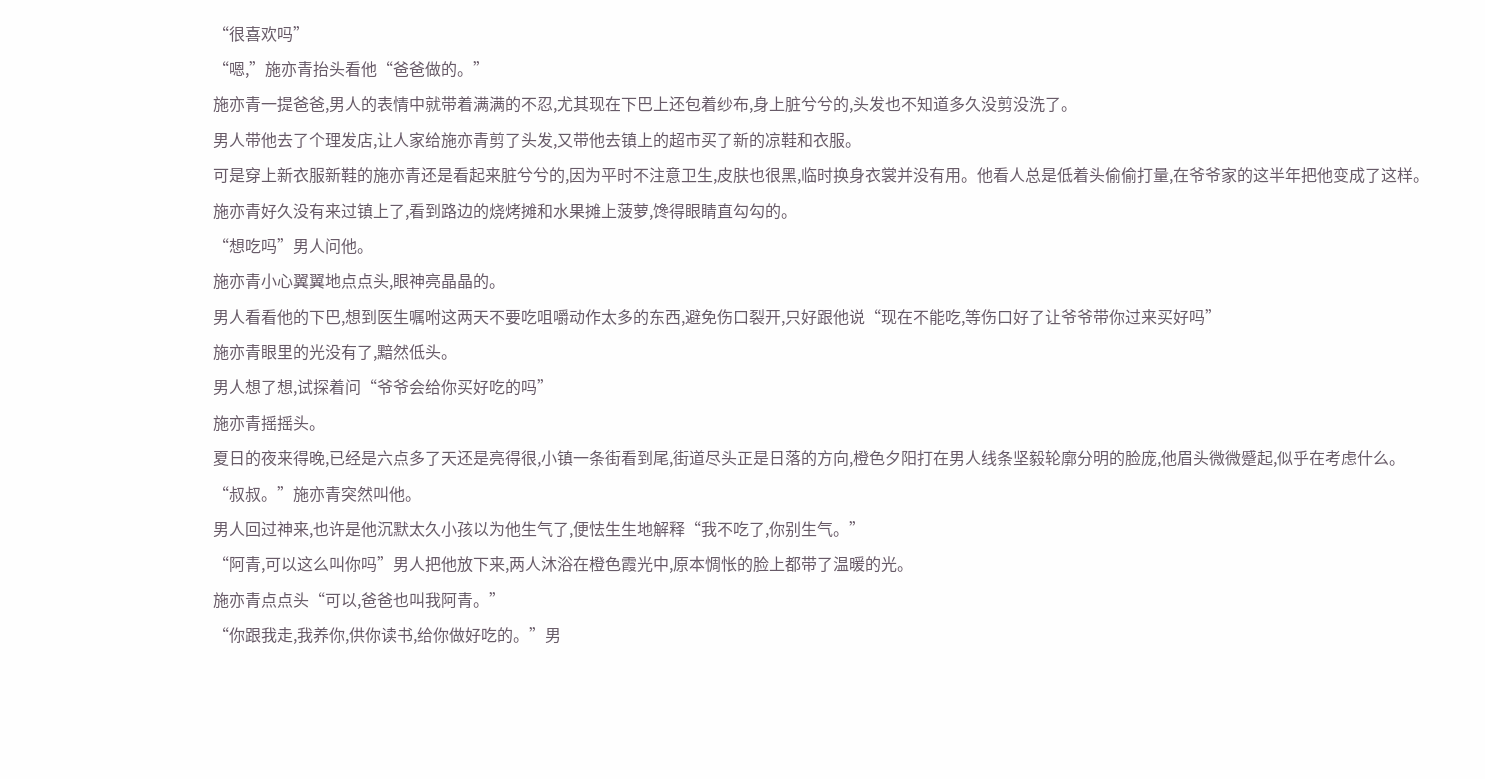“很喜欢吗”
“嗯,”施亦青抬头看他“爸爸做的。”
施亦青一提爸爸,男人的表情中就带着满满的不忍,尤其现在下巴上还包着纱布,身上脏兮兮的,头发也不知道多久没剪没洗了。
男人带他去了个理发店,让人家给施亦青剪了头发,又带他去镇上的超市买了新的凉鞋和衣服。
可是穿上新衣服新鞋的施亦青还是看起来脏兮兮的,因为平时不注意卫生,皮肤也很黑,临时换身衣裳并没有用。他看人总是低着头偷偷打量,在爷爷家的这半年把他变成了这样。
施亦青好久没有来过镇上了,看到路边的烧烤摊和水果摊上菠萝,馋得眼睛直勾勾的。
“想吃吗”男人问他。
施亦青小心翼翼地点点头,眼神亮晶晶的。
男人看看他的下巴,想到医生嘱咐这两天不要吃咀嚼动作太多的东西,避免伤口裂开,只好跟他说“现在不能吃,等伤口好了让爷爷带你过来买好吗”
施亦青眼里的光没有了,黯然低头。
男人想了想,试探着问“爷爷会给你买好吃的吗”
施亦青摇摇头。
夏日的夜来得晚,已经是六点多了天还是亮得很,小镇一条街看到尾,街道尽头正是日落的方向,橙色夕阳打在男人线条坚毅轮廓分明的脸庞,他眉头微微蹙起,似乎在考虑什么。
“叔叔。”施亦青突然叫他。
男人回过神来,也许是他沉默太久小孩以为他生气了,便怯生生地解释“我不吃了,你别生气。”
“阿青,可以这么叫你吗”男人把他放下来,两人沐浴在橙色霞光中,原本惆怅的脸上都带了温暖的光。
施亦青点点头“可以,爸爸也叫我阿青。”
“你跟我走,我养你,供你读书,给你做好吃的。”男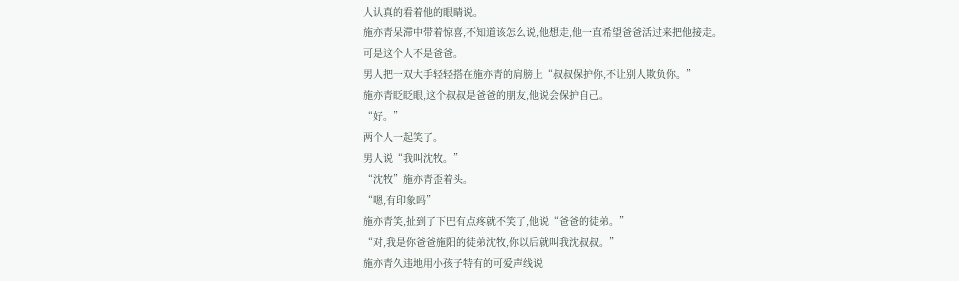人认真的看着他的眼睛说。
施亦青呆滞中带着惊喜,不知道该怎么说,他想走,他一直希望爸爸活过来把他接走。
可是这个人不是爸爸。
男人把一双大手轻轻搭在施亦青的肩膀上“叔叔保护你,不让别人欺负你。”
施亦青眨眨眼,这个叔叔是爸爸的朋友,他说会保护自己。
“好。”
两个人一起笑了。
男人说“我叫沈牧。”
“沈牧”施亦青歪着头。
“嗯,有印象吗”
施亦青笑,扯到了下巴有点疼就不笑了,他说“爸爸的徒弟。”
“对,我是你爸爸施阳的徒弟沈牧,你以后就叫我沈叔叔。”
施亦青久违地用小孩子特有的可爱声线说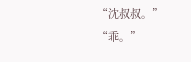“沈叔叔。”
“乖。”